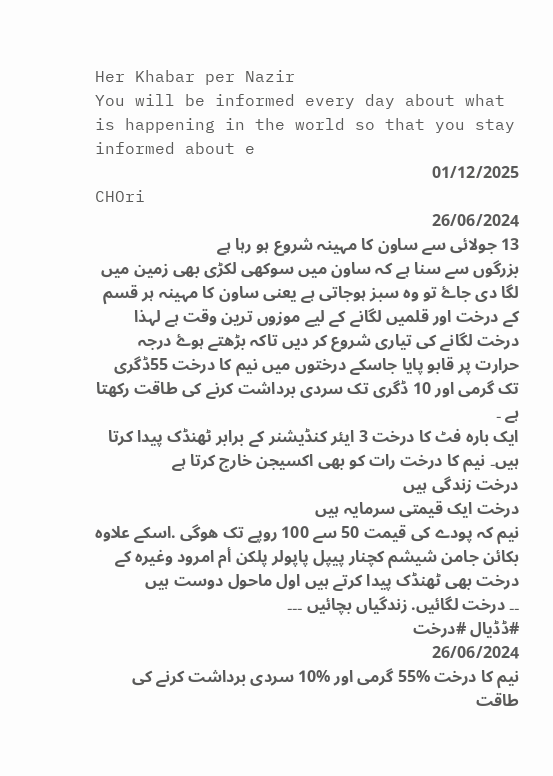Her Khabar per Nazir
You will be informed every day about what is happening in the world so that you stay informed about e
01/12/2025
CHOri
26/06/2024
13 جولائی سے ساون کا مہینہ شروع ہو رہا ہے
بزرگوں سے سنا ہے کہ ساون میں سوکھی لکڑی بھی زمین میں لگا دی جاۓ تو وہ سبز ہوجاتی ہے یعنی ساون کا مہینہ ہر قسم کے درخت اور قلمیں لگانے کے لیے موزوں ترین وقت ہے لہذا درخت لگانے کی تیاری شروع کر دیں تاکہ بڑھتے ہوۓ درجہ حرارت پر قابو پایا جاسکے درختوں میں نیم کا درخت 55ڈگری تک گرمی اور 10 ڈگری تک سردی برداشت کرنے کی طاقت رکھتا ہے ۔
ایک بارہ فٹ کا درخت 3 ایئر کنڈیشنر کے برابر ٹهنڈک پیدا کرتا ہیں۔ نیم کا درخت رات کو بھی اکسیجن خارج کرتا ہے
درخت زندگی ہیں
درخت ایک قیمتی سرمایہ ہیں
نیم کہ پودے کی قیمت 50 سے 100 روپے تک ھوگی .اسکے علاوہ بکائن جامن شیشم کچنار پیپل پاپولر پلکن أم امرود وغیرہ کے درخت بھی ٹھنڈک پیدا کرتے ہیں اول ماحول دوست ہیں
۔۔ درخت لگائیں. زندگیاں بچائیں ۔۔۔
#ڈڈیال #درخت
26/06/2024
نیم کا درخت %55 گرمی اور %10 سردی برداشت کرنے کی طاقت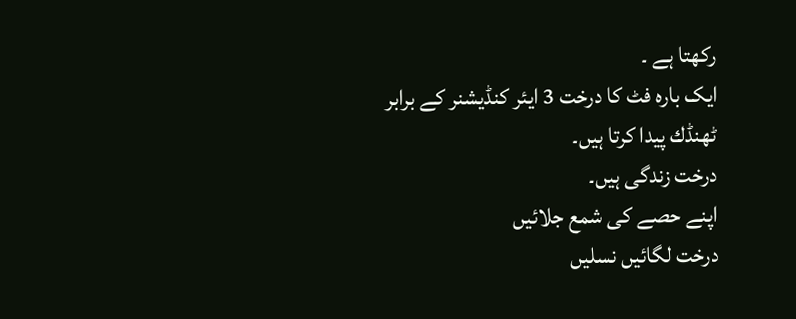رکھتا ہے ۔
ایک بارہ فٹ کا درخت 3 ایئر کنڈیشنر کے برابر ٹهنڈك پیدا کرتا ہیں۔
درخت زندگی ہیں۔
اپنے حصے کی شمع جلائیں
درخت لگائیں نسلیں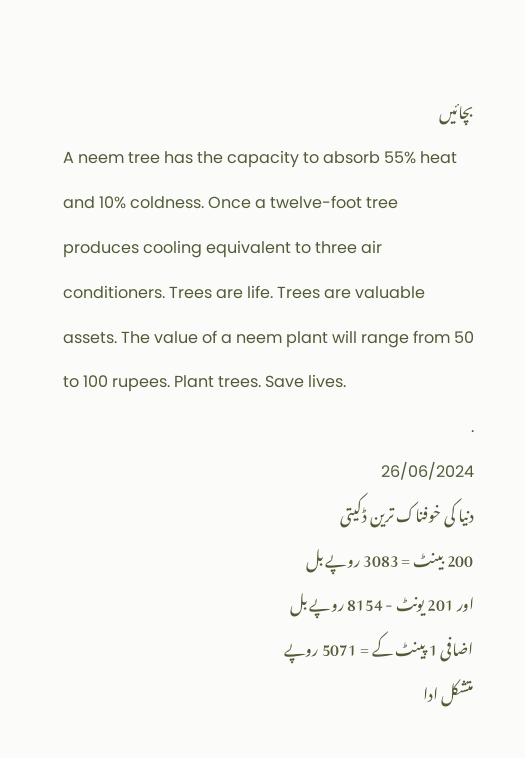بچائیں
A neem tree has the capacity to absorb 55% heat and 10% coldness. Once a twelve-foot tree produces cooling equivalent to three air conditioners. Trees are life. Trees are valuable assets. The value of a neem plant will range from 50 to 100 rupees. Plant trees. Save lives.
.
26/06/2024
دنیا کی خوفناک ترین ڈکیتی
200 بینٹ = 3083 روپے بل
اور 201 یونٹ - 8154 روپے بل
اضافی 1 پینٹ کے = 5071 روپے
متشکل ادا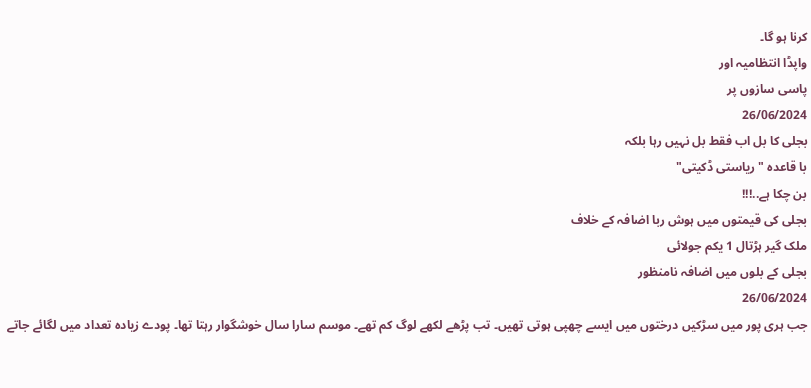کرنا ہو گا۔
واپڈا انتظامیہ اور
پاسی سازوں پر
26/06/2024
بجلی کا بل اب فقط بل نہیں رہا بلکہ
با قاعده " ریاستی ڈکیتی"
بن چکا ہے..!!!
بجلی کی قیمتوں میں ہوش ربا اضافہ کے خلاف
ملک گیر ہڑتال 1 یکم جولائی
بجلی کے بلوں میں اضافہ نامنظور
26/06/2024
جب ہری پور میں سڑکیں درختوں میں ایسے چھپی ہوتی تھیں۔ تب پڑھے لکھے لوگ کم تھے۔ موسم سارا سال خوشگوار رہتا تھا۔ پودے زیادہ تعداد میں لگائے جاتے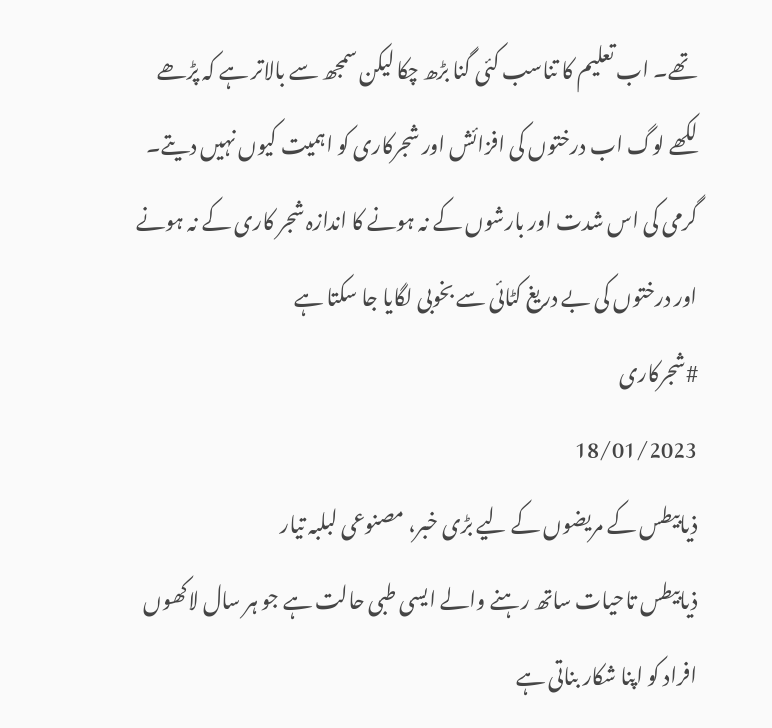تھے۔ اب تعلیم کا تناسب کئی گنا بڑھ چکا لیکن سمجھ سے بالاتر ہے کہ پڑھے لکھے لوگ اب درختوں کی افزائش اور شجرکاری کو اہمیت کیوں نہیں دیتے۔ گرمی کی اس شدت اور بارشوں کے نہ ہونے کا اندازہ شجر کاری کے نہ ہونے اور درختوں کی بے دریغ کٹائی سے بخوبی لگایا جا سکتا ہے
#شجرکاری
18/01/2023
ذیابیطس کے مریضوں کے لیے بڑی خبر، مصنوعی لبلبہ تیار
ذیابیطس تاحیات ساتھ رہنے والے ایسی طبی حالت ہے جو ہر سال لاکھوں افراد کو اپنا شکار بناتی ہے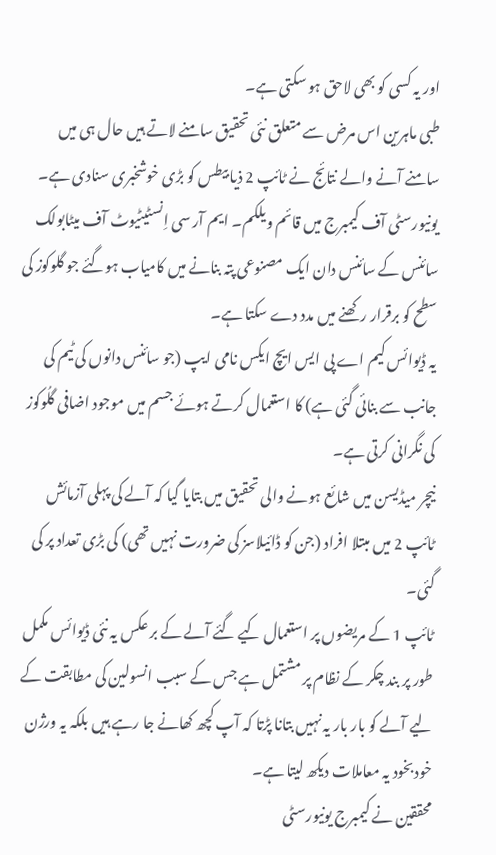اور یہ کسی کو بھی لاحق ہو سکتی ہے۔
طبی ماہرین اس مرض سے متعلق نئی تحقیق سامنے لاتے ہیں حال ہی میں سامنے آنے والے نتائج نے ٹائپ 2 ذیا بیطس کو بڑی خوشخبری سنادی ہے۔
یونیورسٹی آف کیمبرج میں قائم ویلکم۔ ایم آر سی اِنسٹیٹیوٹ آف میٹابولک سائنس کے سائنس دان ایک مصنوعی پتہ بنانے میں کامیاب ہوگئے جو گلوکوز کی سطح کو برقرار رکھنے میں مدد دے سکتا ہے۔
یہ ڈیوائس کیم اے پی ایس ایچ ایکس نامی ایپ (جو سائنس دانوں کی ٹیم کی جانب سے بنائی گئی ہے) کا استعمال کرتے ہوئے جسم میں موجود اضافی گلُوکوز کی نگرانی کرتی ہے۔
نیچر میڈیسن میں شائع ہونے والی تحقیق میں بتایا گیا کہ آلے کی پہلی آزمائش ٹائپ 2 میں مبتلا افراد (جن کو ڈائیلاسز کی ضرورت نہیں تھی) کی بڑی تعداد پر کی گئی۔
ٹائپ 1 کے مریضوں پر استعمال کیے گئے آلے کے بر عکس یہ نئی ڈیوائس مکمل طور پر بند چکر کے نظام پر مشتمل ہے جس کے سبب انسولین کی مطابقت کے لیے آلے کو بار بار یہ نہیں بتانا پڑتا کہ آپ کچھ کھانے جا رہے ہیں بلکہ یہ ورژن خودبخود یہ معاملات دیکھ لیتا ہے۔
محققین نے کیمبرج یونیورسٹی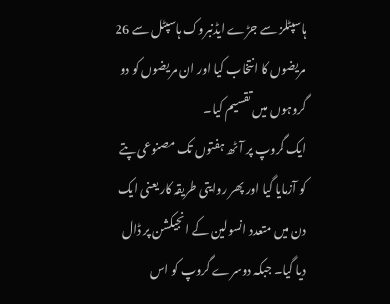ہاسپٹلز سے جڑے ایڈنبروک ہاسپٹل سے 26 مریضوں کا انتخاب کیا اور ان مریضوں کو دو گروہوں میں تقسیم کیا۔
ایک گروپ پر آٹھ ہفتوں تک مصنوعی پتے کو آزمایا گیا اور پھر روایتی طریقہ کار یعنی ایک دن میں متعدد انسولین کے انجیکشن پر ڈال دیا گیا۔ جبکہ دوسرے گروپ کو اس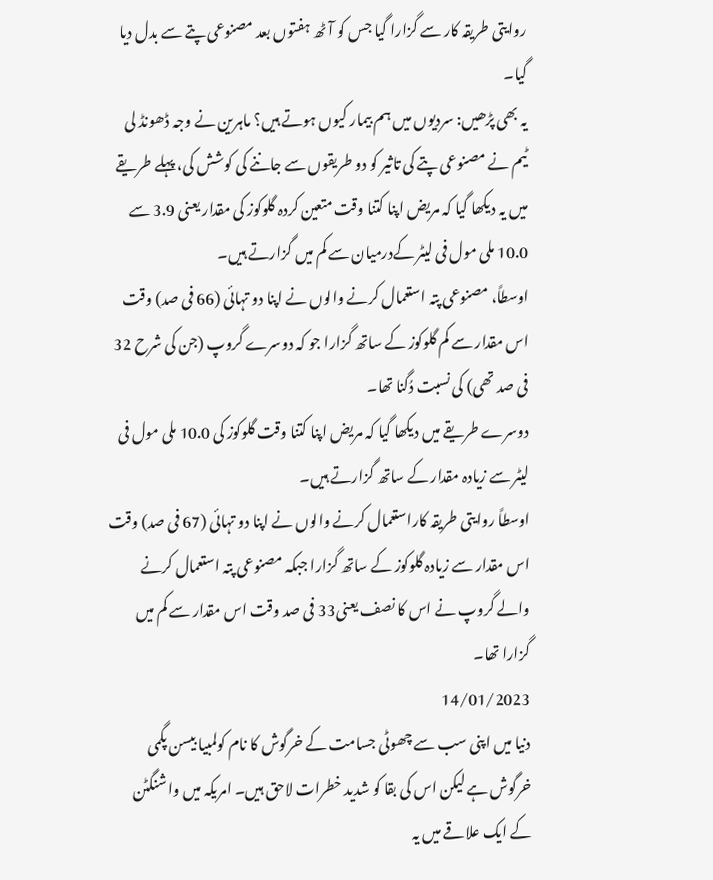روایتی طریقہ کار سے گزارا گیا جس کو آٹھ ہفتوں بعد مصنوعی پتے سے بدل دیا گیا۔
یہ بھی پڑھیں: سردیوں میں ہم بیمار کیوں ہوتے ہیں؟ ماہرین نے وجہ ڈھونڈ لی
ٹیم نے مصنوعی پتے کی تاثیر کو دو طریقوں سے جاننے کی کوشش کی، پہلے طریقے میں یہ دیکھا گیا کہ مریض اپنا کتنا وقت متعین کردہ گلوکوز کی مقدار یعنی 3.9 سے 10.0 ملی مول فی لیٹر کےدرمیان سے کم میں گزارتے ہیں۔
اوسطاً، مصنوعی پتہ استعمال کرنے والوں نے اپنا دو تہائی (66 فی صد) وقت اس مقدار سے کم گلوکوز کے ساتھ گزارا جو کہ دوسرے گروپ (جن کی شرح 32 فی صد تھی) کی نسبت دُگنا تھا۔
دوسرے طریقے میں دیکھا گیا کہ مریض اپنا کتنا وقت گلوکوز کی 10.0 ملی مول فی لیٹر سے زیادہ مقدار کے ساتھ گزارتے ہیں۔
اوسطاً روایتی طریقہ کاراستعمال کرنے والوں نے اپنا دو تہائی (67 فی صد) وقت اس مقدار سے زیادہ گلوکوز کے ساتھ گزارا جبکہ مصنوعی پتہ استعمال کرنے والے گروپ نے اس کا نصف یعنی33 فی صد وقت اس مقدار سے کم میں گزارا تھا۔
14/01/2023
دنیا میں اپنی سب سے چھوٹی جسامت کے خرگوش کا نام کولمبیا بیسن پگمی خرگوش ہے لیکن اس کی بقا کو شدید خطرات لاحق ہیں۔ امریکہ میں واشنگٹن کے ایک علاقے میں یہ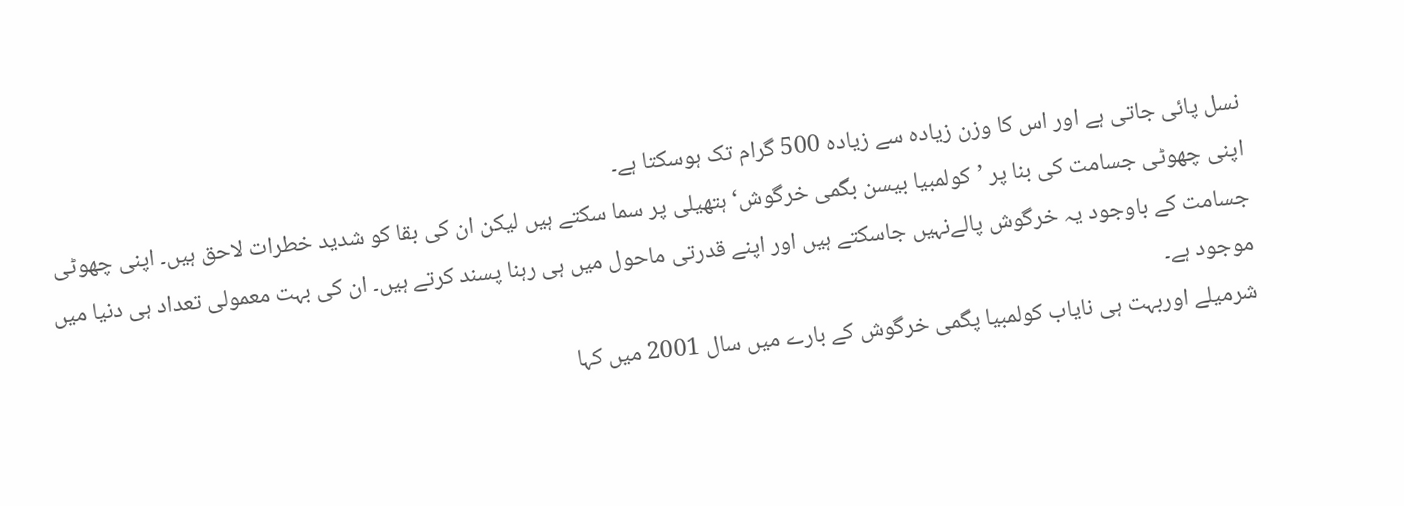نسل پائی جاتی ہے اور اس کا وزن زیادہ سے زیادہ 500 گرام تک ہوسکتا ہے۔
اپنی چھوٹی جسامت کی بنا پر ’کولمبیا بیسن بگمی خرگوش‘ ہتھیلی پر سما سکتے ہیں لیکن ان کی بقا کو شدید خطرات لاحق ہیں۔ اپنی چھوٹی جسامت کے باوجود یہ خرگوش پالےنہیں جاسکتے ہیں اور اپنے قدرتی ماحول میں ہی رہنا پسند کرتے ہیں۔ ان کی بہت معمولی تعداد ہی دنیا میں موجود ہے۔
شرمیلے اوربہت ہی نایاب کولمبیا پگمی خرگوش کے بارے میں سال 2001 میں کہا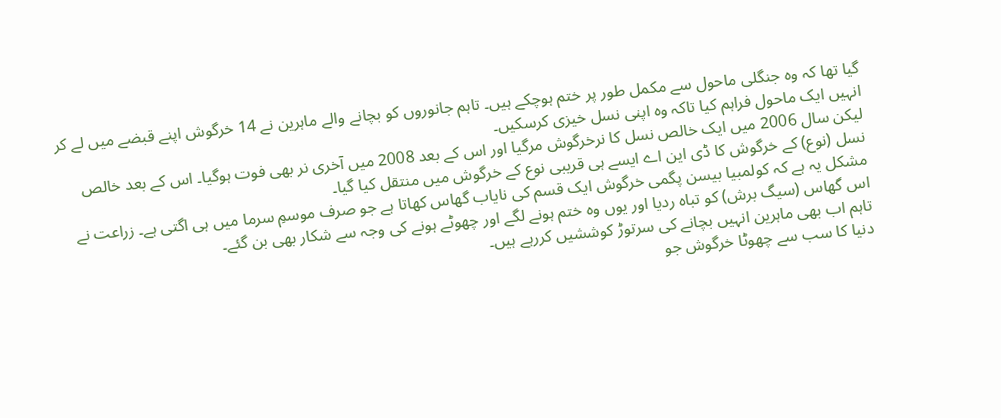گیا تھا کہ وہ جنگلی ماحول سے مکمل طور پر ختم ہوچکے ہیں۔ تاہم جانوروں کو بچانے والے ماہرین نے 14 خرگوش اپنے قبضے میں لے کر انہیں ایک ماحول فراہم کیا تاکہ وہ اپنی نسل خیزی کرسکیں۔
لیکن سال 2006 میں ایک خالص نسل کا نرخرگوش مرگیا اور اس کے بعد 2008 میں آخری نر بھی فوت ہوگیا۔ اس کے بعد خالص نسل (نوع) کے خرگوش کا ڈی این اے ایسے ہی قریبی نوع کے خرگوش میں منتقل کیا گیا۔
مشکل یہ ہے کہ کولمبیا بیسن پگمی خرگوش ایک قسم کی نایاب گھاس کھاتا ہے جو صرف موسمِ سرما میں ہی اگتی ہے۔ زراعت نے اس گھاس (سیگ برش) کو تباہ ردیا اور یوں وہ ختم ہونے لگے اور چھوٹے ہونے کی وجہ سے شکار بھی بن گئے۔
تاہم اب بھی ماہرین انہیں بچانے کی سرتوڑ کوششیں کررہے ہیں۔
دنیا کا سب سے چھوٹا خرگوش جو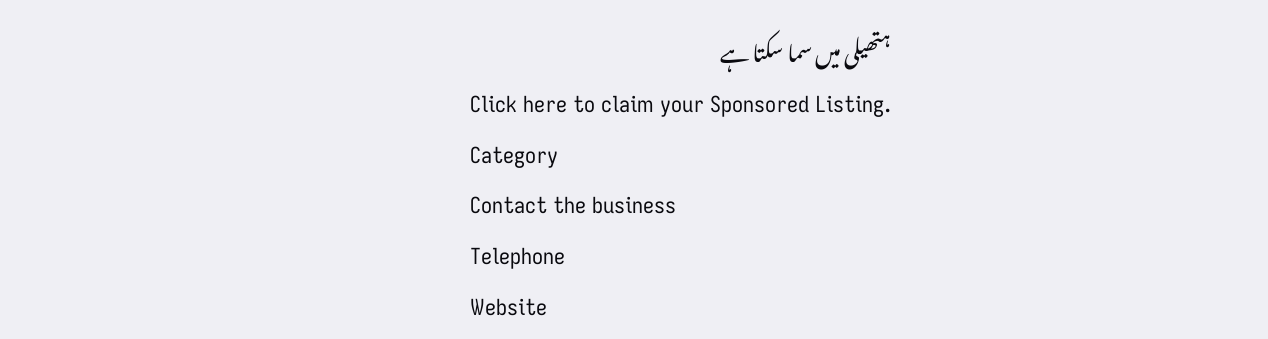ہتھیلی میں سما سکتا ہے
Click here to claim your Sponsored Listing.
Category
Contact the business
Telephone
Website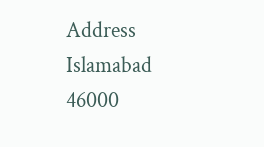Address
Islamabad
46000